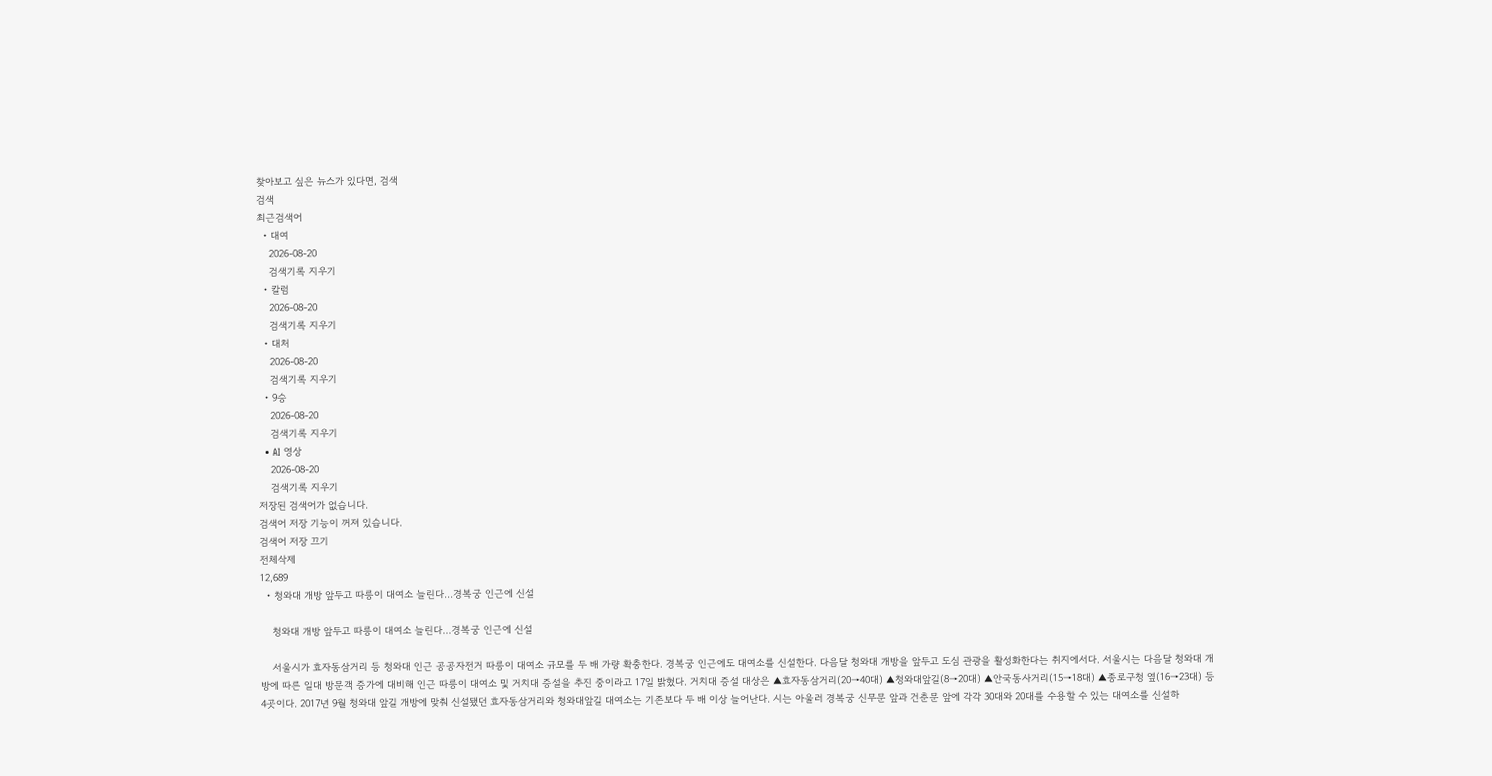찾아보고 싶은 뉴스가 있다면, 검색
검색
최근검색어
  • 대여
    2026-08-20
    검색기록 지우기
  • 칼럼
    2026-08-20
    검색기록 지우기
  • 대처
    2026-08-20
    검색기록 지우기
  • 9승
    2026-08-20
    검색기록 지우기
  • AI 영상
    2026-08-20
    검색기록 지우기
저장된 검색어가 없습니다.
검색어 저장 기능이 꺼져 있습니다.
검색어 저장 끄기
전체삭제
12,689
  • 청와대 개방 앞두고 따릉이 대여소 늘린다…경복궁 인근에 신설

    청와대 개방 앞두고 따릉이 대여소 늘린다…경복궁 인근에 신설

    서울시가 효자동삼거리 등 청와대 인근 공공자전거 따릉이 대여소 규모를 두 배 가량 확충한다. 경복궁 인근에도 대여소를 신설한다. 다음달 청와대 개방을 앞두고 도심 관광을 활성화한다는 취지에서다. 서울시는 다음달 청와대 개방에 따른 일대 방문객 증가에 대비해 인근 따릉이 대여소 및 거치대 증설을 추진 중이라고 17일 밝혔다. 거치대 증설 대상은 ▲효자동삼거리(20→40대) ▲청와대앞길(8→20대) ▲안국동사거리(15→18대) ▲종로구청 옆(16→23대) 등 4곳이다. 2017년 9월 청와대 앞길 개방에 맞춰 신설됐던 효자동삼거리와 청와대앞길 대여소는 기존보다 두 배 이상 늘어난다. 시는 아울러 경복궁 신무문 앞과 건춘문 앞에 각각 30대와 20대를 수용할 수 있는 대여소를 신설하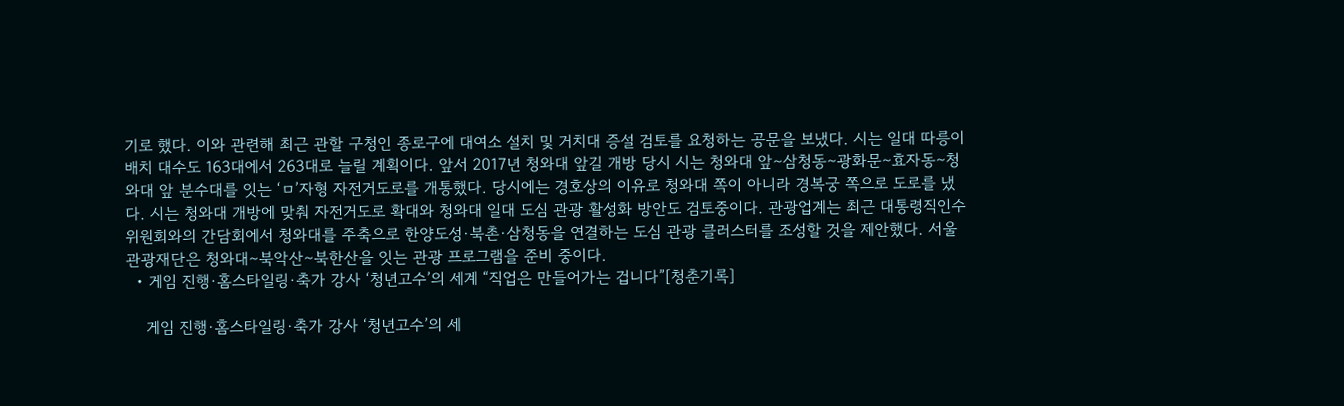기로 했다. 이와 관련해 최근 관할 구청인 종로구에 대여소 설치 및 거치대 증설 검토를 요청하는 공문을 보냈다. 시는 일대 따릉이 배치 대수도 163대에서 263대로 늘릴 계획이다. 앞서 2017년 청와대 앞길 개방 당시 시는 청와대 앞∼삼청동∼광화문∼효자동∼청와대 앞 분수대를 잇는 ‘ㅁ’자형 자전거도로를 개통했다. 당시에는 경호상의 이유로 청와대 쪽이 아니라 경복궁 쪽으로 도로를 냈다. 시는 청와대 개방에 맞춰 자전거도로 확대와 청와대 일대 도심 관광 활성화 방안도 검토중이다. 관광업계는 최근 대통령직인수위원회와의 간담회에서 청와대를 주축으로 한양도성·북촌·삼청동을 연결하는 도심 관광 클러스터를 조성할 것을 제안했다. 서울관광재단은 청와대∼북악산∼북한산을 잇는 관광 프로그램을 준비 중이다.
  • 게임 진행·홈스타일링·축가 강사 ‘청년고수’의 세계 “직업은 만들어가는 겁니다”[청춘기록]

    게임 진행·홈스타일링·축가 강사 ‘청년고수’의 세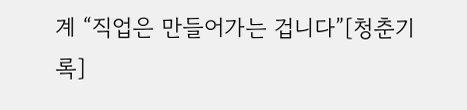계 “직업은 만들어가는 겁니다”[청춘기록]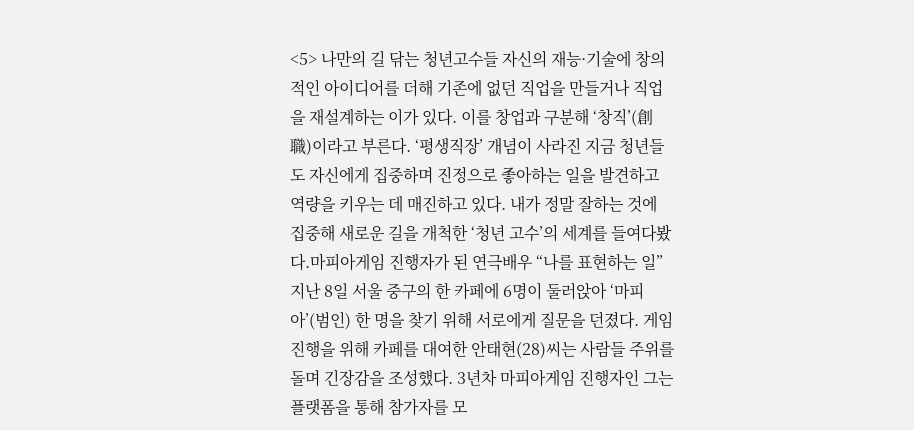<5> 나만의 길 닦는 청년고수들 자신의 재능·기술에 창의적인 아이디어를 더해 기존에 없던 직업을 만들거나 직업을 재설계하는 이가 있다. 이를 창업과 구분해 ‘창직’(創職)이라고 부른다. ‘평생직장’ 개념이 사라진 지금 청년들도 자신에게 집중하며 진정으로 좋아하는 일을 발견하고 역량을 키우는 데 매진하고 있다. 내가 정말 잘하는 것에 집중해 새로운 길을 개척한 ‘청년 고수’의 세계를 들여다봤다.마피아게임 진행자가 된 연극배우 “나를 표현하는 일” 지난 8일 서울 중구의 한 카페에 6명이 둘러앉아 ‘마피아’(범인) 한 명을 찾기 위해 서로에게 질문을 던졌다. 게임 진행을 위해 카페를 대여한 안태현(28)씨는 사람들 주위를 돌며 긴장감을 조성했다. 3년차 마피아게임 진행자인 그는 플랫폼을 통해 참가자를 모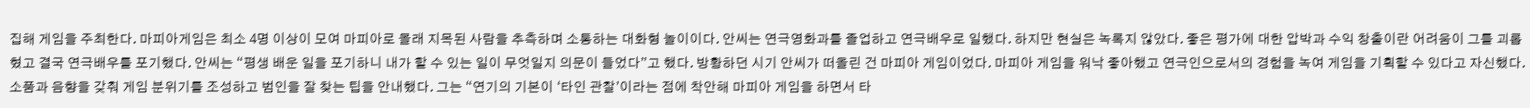집해 게임을 주최한다. 마피아게임은 최소 4명 이상이 모여 마피아로 몰래 지목된 사람을 추측하며 소통하는 대화형 놀이이다. 안씨는 연극영화과를 졸업하고 연극배우로 일했다. 하지만 현실은 녹록지 않았다. 좋은 평가에 대한 압박과 수익 창출이란 어려움이 그를 괴롭혔고 결국 연극배우를 포기했다. 안씨는 “평생 배운 일을 포기하니 내가 할 수 있는 일이 무엇일지 의문이 들었다”고 했다. 방황하던 시기 안씨가 떠올린 건 마피아 게임이었다. 마피아 게임을 워낙 좋아했고 연극인으로서의 경험을 녹여 게임을 기획할 수 있다고 자신했다. 소품과 음향을 갖춰 게임 분위기를 조성하고 범인을 잘 찾는 팁을 안내했다. 그는 “연기의 기본이 ‘타인 관찰’이라는 점에 착안해 마피아 게임을 하면서 타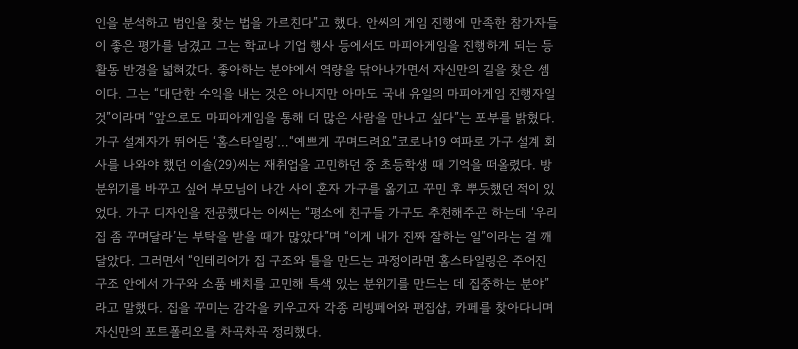인을 분석하고 범인을 찾는 법을 가르친다”고 했다. 안씨의 게임 진행에 만족한 참가자들이 좋은 평가를 남겼고 그는 학교나 기업 행사 등에서도 마피아게임을 진행하게 되는 등 활동 반경을 넓혀갔다. 좋아하는 분야에서 역량을 닦아나가면서 자신만의 길을 찾은 셈이다. 그는 “대단한 수익을 내는 것은 아니지만 아마도 국내 유일의 마피아게임 진행자일 것”이라며 “앞으로도 마피아게임을 통해 더 많은 사람을 만나고 싶다”는 포부를 밝혔다. 가구 설계자가 뛰어든 ‘홈스타일링’…“예쁘게 꾸며드려요”코로나19 여파로 가구 설계 회사를 나와야 했던 이솔(29)씨는 재취업을 고민하던 중 초등학생 때 기억을 떠올렸다. 방 분위기를 바꾸고 싶어 부모님이 나간 사이 혼자 가구를 옮기고 꾸민 후 뿌듯했던 적이 있었다. 가구 디자인을 전공했다는 이씨는 “평소에 친구들 가구도 추천해주곤 하는데 ‘우리집 좀 꾸며달라’는 부탁을 받을 때가 많았다”며 “이게 내가 진짜 잘하는 일”이라는 걸 깨달았다. 그러면서 “인테리어가 집 구조와 틀을 만드는 과정이라면 홈스타일링은 주어진 구조 안에서 가구와 소품 배치를 고민해 특색 있는 분위기를 만드는 데 집중하는 분야”라고 말했다. 집을 꾸미는 감각을 키우고자 각종 리빙페어와 편집샵, 카페를 찾아다니며 자신만의 포트폴리오를 차곡차곡 정리했다.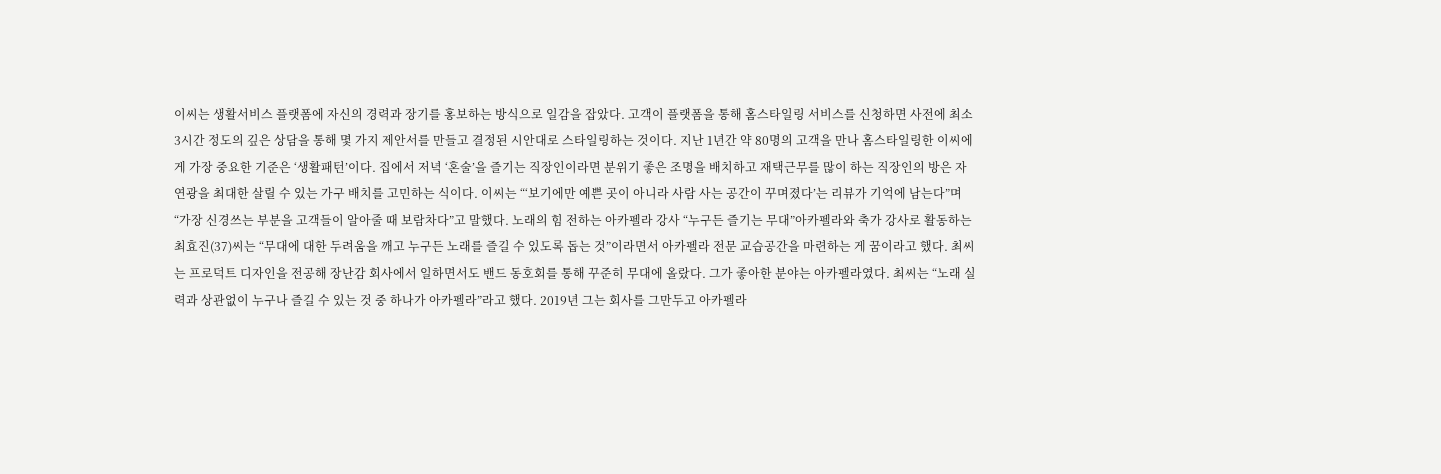이씨는 생활서비스 플랫폼에 자신의 경력과 장기를 홍보하는 방식으로 일감을 잡았다. 고객이 플랫폼을 통해 홈스타일링 서비스를 신청하면 사전에 최소 3시간 정도의 깊은 상담을 통해 몇 가지 제안서를 만들고 결정된 시안대로 스타일링하는 것이다. 지난 1년간 약 80명의 고객을 만나 홈스타일링한 이씨에게 가장 중요한 기준은 ‘생활패턴’이다. 집에서 저녁 ‘혼술’을 즐기는 직장인이라면 분위기 좋은 조명을 배치하고 재택근무를 많이 하는 직장인의 방은 자연광을 최대한 살릴 수 있는 가구 배치를 고민하는 식이다. 이씨는 “‘보기에만 예쁜 곳이 아니라 사람 사는 공간이 꾸며졌다’는 리뷰가 기억에 남는다”며 “가장 신경쓰는 부분을 고객들이 알아줄 때 보람차다”고 말했다. 노래의 힘 전하는 아카펠라 강사 “누구든 즐기는 무대”아카펠라와 축가 강사로 활동하는 최효진(37)씨는 “무대에 대한 두려움을 깨고 누구든 노래를 즐길 수 있도록 돕는 것”이라면서 아카펠라 전문 교습공간을 마련하는 게 꿈이라고 했다. 최씨는 프로덕트 디자인을 전공해 장난감 회사에서 일하면서도 밴드 동호회를 통해 꾸준히 무대에 올랐다. 그가 좋아한 분야는 아카펠라였다. 최씨는 “노래 실력과 상관없이 누구나 즐길 수 있는 것 중 하나가 아카펠라”라고 했다. 2019년 그는 회사를 그만두고 아카펠라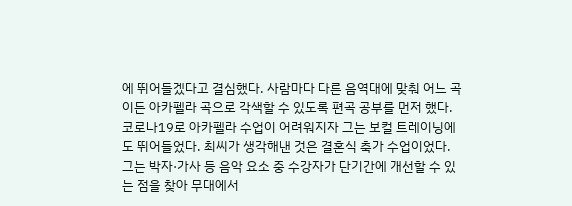에 뛰어들겠다고 결심했다. 사람마다 다른 음역대에 맞춰 어느 곡이든 아카펠라 곡으로 각색할 수 있도록 편곡 공부를 먼저 했다. 코로나19로 아카펠라 수업이 어려워지자 그는 보컬 트레이닝에도 뛰어들었다. 최씨가 생각해낸 것은 결혼식 축가 수업이었다. 그는 박자·가사 등 음악 요소 중 수강자가 단기간에 개선할 수 있는 점을 찾아 무대에서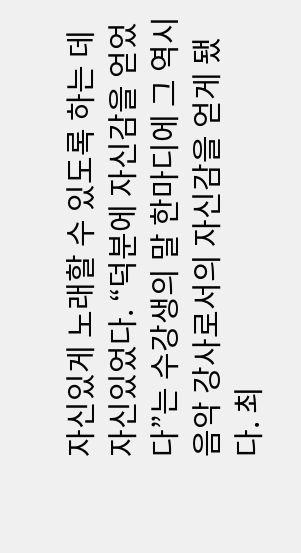자신있게 노래할 수 있도록 하는 데 자신있었다. “덕분에 자신감을 얻었다”는 수강생의 말 한마디에 그 역시 음악 강사로서의 자신감을 얻게 됐다. 최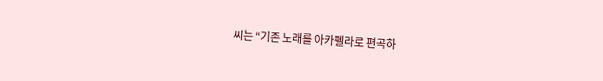씨는 “기존 노래를 아카펠라로 편곡하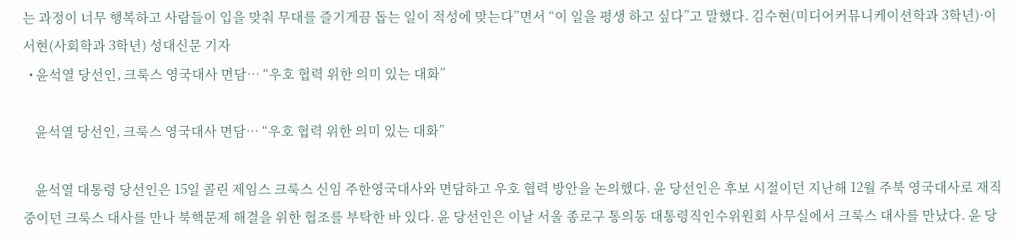는 과정이 너무 행복하고 사람들이 입을 맞춰 무대를 즐기게끔 돕는 일이 적성에 맞는다”면서 “이 일을 평생 하고 싶다”고 말했다. 김수현(미디어커뮤니케이션학과 3학년)·이서현(사회학과 3학년) 성대신문 기자
  • 윤석열 당선인, 크룩스 영국대사 면담… “우호 협력 위한 의미 있는 대화”

    윤석열 당선인, 크룩스 영국대사 면담… “우호 협력 위한 의미 있는 대화”

    윤석열 대통령 당선인은 15일 콜린 제임스 크룩스 신임 주한영국대사와 면담하고 우호 협력 방안을 논의했다. 윤 당선인은 후보 시절이던 지난해 12월 주북 영국대사로 재직 중이던 크룩스 대사를 만나 북핵문제 해결을 위한 협조를 부탁한 바 있다. 윤 당선인은 이날 서울 종로구 통의동 대통령직인수위원회 사무실에서 크룩스 대사를 만났다. 윤 당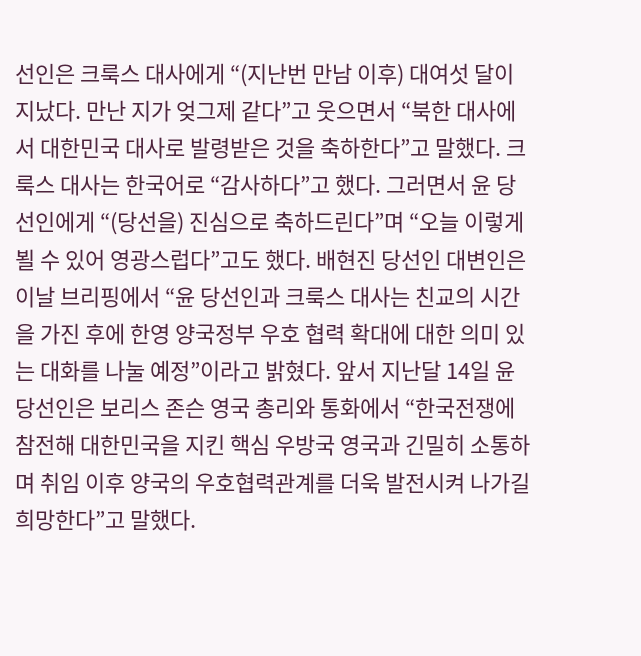선인은 크룩스 대사에게 “(지난번 만남 이후) 대여섯 달이 지났다. 만난 지가 엊그제 같다”고 웃으면서 “북한 대사에서 대한민국 대사로 발령받은 것을 축하한다”고 말했다. 크룩스 대사는 한국어로 “감사하다”고 했다. 그러면서 윤 당선인에게 “(당선을) 진심으로 축하드린다”며 “오늘 이렇게 뵐 수 있어 영광스럽다”고도 했다. 배현진 당선인 대변인은 이날 브리핑에서 “윤 당선인과 크룩스 대사는 친교의 시간을 가진 후에 한영 양국정부 우호 협력 확대에 대한 의미 있는 대화를 나눌 예정”이라고 밝혔다. 앞서 지난달 14일 윤 당선인은 보리스 존슨 영국 총리와 통화에서 “한국전쟁에 참전해 대한민국을 지킨 핵심 우방국 영국과 긴밀히 소통하며 취임 이후 양국의 우호협력관계를 더욱 발전시켜 나가길 희망한다”고 말했다.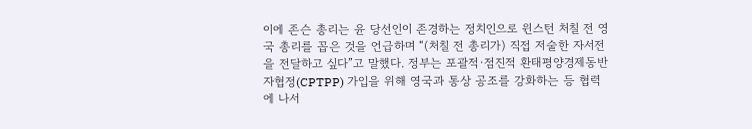이에 존슨 총리는 윤 당선인이 존경하는 정치인으로 윈스턴 처칠 전 영국 총리를 꼽은 것을 언급하며 “(처칠 전 총리가) 직접 저술한 자서전을 전달하고 싶다”고 말했다. 정부는 포괄적·점진적 환태평양경제동반자협정(CPTPP) 가입을 위해 영국과 통상 공조를 강화하는 등 협력에 나서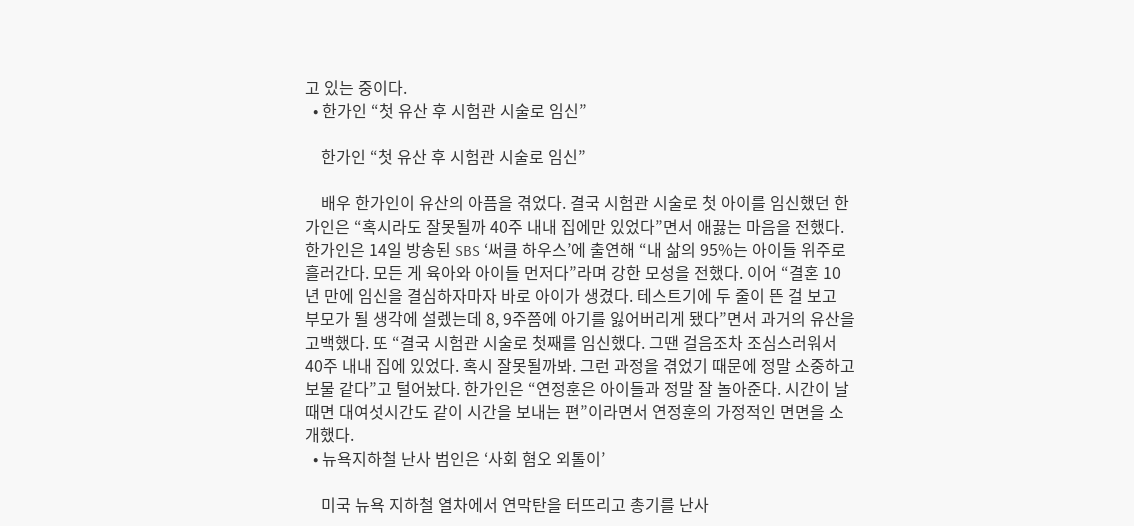고 있는 중이다.
  • 한가인 “첫 유산 후 시험관 시술로 임신”

    한가인 “첫 유산 후 시험관 시술로 임신”

    배우 한가인이 유산의 아픔을 겪었다. 결국 시험관 시술로 첫 아이를 임신했던 한가인은 “혹시라도 잘못될까 40주 내내 집에만 있었다”면서 애끓는 마음을 전했다. 한가인은 14일 방송된 SBS ‘써클 하우스’에 출연해 “내 삶의 95%는 아이들 위주로 흘러간다. 모든 게 육아와 아이들 먼저다”라며 강한 모성을 전했다. 이어 “결혼 10년 만에 임신을 결심하자마자 바로 아이가 생겼다. 테스트기에 두 줄이 뜬 걸 보고 부모가 될 생각에 설렜는데 8, 9주쯤에 아기를 잃어버리게 됐다”면서 과거의 유산을 고백했다. 또 “결국 시험관 시술로 첫째를 임신했다. 그땐 걸음조차 조심스러워서 40주 내내 집에 있었다. 혹시 잘못될까봐. 그런 과정을 겪었기 때문에 정말 소중하고 보물 같다”고 털어놨다. 한가인은 “연정훈은 아이들과 정말 잘 놀아준다. 시간이 날 때면 대여섯시간도 같이 시간을 보내는 편”이라면서 연정훈의 가정적인 면면을 소개했다.
  • 뉴욕지하철 난사 범인은 ‘사회 혐오 외톨이’

    미국 뉴욕 지하철 열차에서 연막탄을 터뜨리고 총기를 난사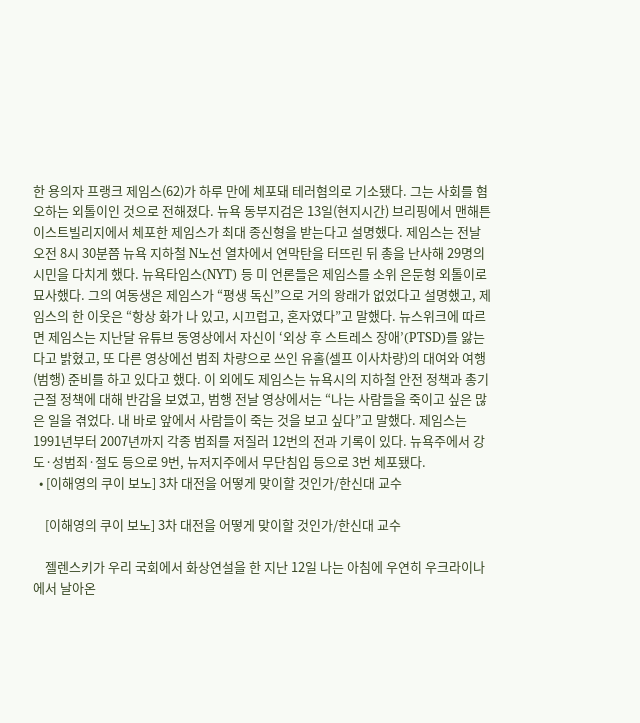한 용의자 프랭크 제임스(62)가 하루 만에 체포돼 테러혐의로 기소됐다. 그는 사회를 혐오하는 외톨이인 것으로 전해졌다. 뉴욕 동부지검은 13일(현지시간) 브리핑에서 맨해튼 이스트빌리지에서 체포한 제임스가 최대 종신형을 받는다고 설명했다. 제임스는 전날 오전 8시 30분쯤 뉴욕 지하철 N노선 열차에서 연막탄을 터뜨린 뒤 총을 난사해 29명의 시민을 다치게 했다. 뉴욕타임스(NYT) 등 미 언론들은 제임스를 소위 은둔형 외톨이로 묘사했다. 그의 여동생은 제임스가 “평생 독신”으로 거의 왕래가 없었다고 설명했고, 제임스의 한 이웃은 “항상 화가 나 있고, 시끄럽고, 혼자였다”고 말했다. 뉴스위크에 따르면 제임스는 지난달 유튜브 동영상에서 자신이 ‘외상 후 스트레스 장애’(PTSD)를 앓는다고 밝혔고, 또 다른 영상에선 범죄 차량으로 쓰인 유홀(셀프 이사차량)의 대여와 여행(범행) 준비를 하고 있다고 했다. 이 외에도 제임스는 뉴욕시의 지하철 안전 정책과 총기 근절 정책에 대해 반감을 보였고, 범행 전날 영상에서는 “나는 사람들을 죽이고 싶은 많은 일을 겪었다. 내 바로 앞에서 사람들이 죽는 것을 보고 싶다”고 말했다. 제임스는 1991년부터 2007년까지 각종 범죄를 저질러 12번의 전과 기록이 있다. 뉴욕주에서 강도·성범죄·절도 등으로 9번, 뉴저지주에서 무단침입 등으로 3번 체포됐다.
  • [이해영의 쿠이 보노] 3차 대전을 어떻게 맞이할 것인가/한신대 교수

    [이해영의 쿠이 보노] 3차 대전을 어떻게 맞이할 것인가/한신대 교수

    젤렌스키가 우리 국회에서 화상연설을 한 지난 12일 나는 아침에 우연히 우크라이나에서 날아온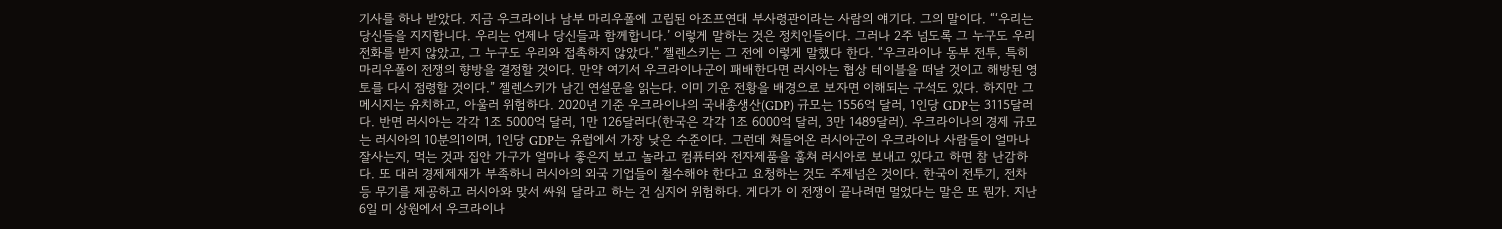기사를 하나 받았다. 지금 우크라이나 남부 마리우폴에 고립된 아조프연대 부사령관이라는 사람의 얘기다. 그의 말이다. “‘우리는 당신들을 지지합니다. 우리는 언제나 당신들과 함께합니다.’ 이렇게 말하는 것은 정치인들이다. 그러나 2주 넘도록 그 누구도 우리 전화를 받지 않았고, 그 누구도 우리와 접촉하지 않았다.” 젤렌스키는 그 전에 이렇게 말했다 한다. “우크라이나 동부 전투, 특히 마리우폴이 전쟁의 향방을 결정할 것이다. 만약 여기서 우크라이나군이 패배한다면 러시아는 협상 테이블을 떠날 것이고 해방된 영토를 다시 점령할 것이다.” 젤렌스키가 남긴 연설문을 읽는다. 이미 기운 전황을 배경으로 보자면 이해되는 구석도 있다. 하지만 그 메시지는 유치하고, 아울러 위험하다. 2020년 기준 우크라이나의 국내총생산(GDP) 규모는 1556억 달러, 1인당 GDP는 3115달러다. 반면 러시아는 각각 1조 5000억 달러, 1만 126달러다(한국은 각각 1조 6000억 달러, 3만 1489달러). 우크라이나의 경제 규모는 러시아의 10분의1이며, 1인당 GDP는 유럽에서 가장 낮은 수준이다. 그런데 쳐들어온 러시아군이 우크라이나 사람들이 얼마나 잘사는지, 먹는 것과 집안 가구가 얼마나 좋은지 보고 놀라고 컴퓨터와 전자제품을 훔쳐 러시아로 보내고 있다고 하면 참 난감하다. 또 대러 경제제재가 부족하니 러시아의 외국 기업들이 철수해야 한다고 요청하는 것도 주제넘은 것이다. 한국이 전투기, 전차 등 무기를 제공하고 러시아와 맞서 싸워 달라고 하는 건 심지어 위험하다. 게다가 이 전쟁이 끝나려면 멀었다는 말은 또 뭔가. 지난 6일 미 상원에서 우크라이나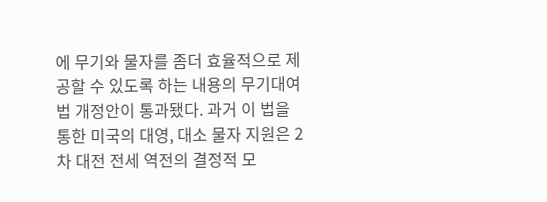에 무기와 물자를 좀더 효율적으로 제공할 수 있도록 하는 내용의 무기대여법 개정안이 통과됐다. 과거 이 법을 통한 미국의 대영, 대소 물자 지원은 2차 대전 전세 역전의 결정적 모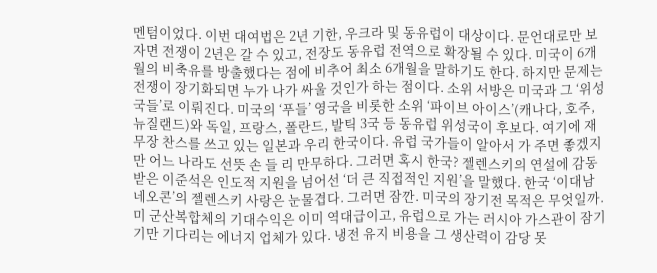멘텀이었다. 이번 대여법은 2년 기한, 우크라 및 동유럽이 대상이다. 문언대로만 보자면 전쟁이 2년은 갈 수 있고, 전장도 동유럽 전역으로 확장될 수 있다. 미국이 6개월의 비축유를 방출했다는 점에 비추어 최소 6개월을 말하기도 한다. 하지만 문제는 전쟁이 장기화되면 누가 나가 싸울 것인가 하는 점이다. 소위 서방은 미국과 그 ‘위성국들’로 이뤄진다. 미국의 ‘푸들’ 영국을 비롯한 소위 ‘파이브 아이스’(캐나다, 호주, 뉴질랜드)와 독일, 프랑스, 폴란드, 발틱 3국 등 동유럽 위성국이 후보다. 여기에 재무장 찬스를 쓰고 있는 일본과 우리 한국이다. 유럽 국가들이 알아서 가 주면 좋겠지만 어느 나라도 선뜻 손 들 리 만무하다. 그러면 혹시 한국? 젤렌스키의 연설에 감동받은 이준석은 인도적 지원을 넘어선 ‘더 큰 직접적인 지원’을 말했다. 한국 ‘이대남 네오콘’의 젤렌스키 사랑은 눈물겹다. 그러면 잠깐. 미국의 장기전 목적은 무엇일까. 미 군산복합체의 기대수익은 이미 역대급이고, 유럽으로 가는 러시아 가스관이 잠기기만 기다리는 에너지 업체가 있다. 냉전 유지 비용을 그 생산력이 감당 못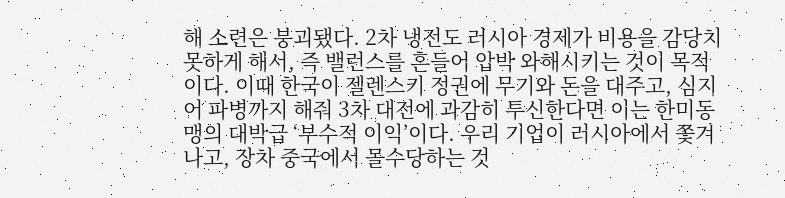해 소련은 붕괴됐다. 2차 냉전도 러시아 경제가 비용을 감당치 못하게 해서, 즉 밸런스를 흔들어 압박 와해시키는 것이 목적이다. 이때 한국이 젤렌스키 정권에 무기와 돈을 대주고, 심지어 파병까지 해줘 3차 대전에 과감히 투신한다면 이는 한미동맹의 대박급 ‘부수적 이익’이다. 우리 기업이 러시아에서 쫓겨나고, 장차 중국에서 몰수당하는 것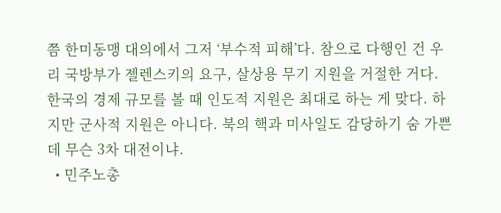쯤 한미동맹 대의에서 그저 ‘부수적 피해’다. 참으로 다행인 건 우리 국방부가 젤렌스키의 요구, 살상용 무기 지원을 거절한 거다. 한국의 경제 규모를 볼 때 인도적 지원은 최대로 하는 게 맞다. 하지만 군사적 지원은 아니다. 북의 핵과 미사일도 감당하기 숨 가쁜데 무슨 3차 대전이냐.
  • 민주노총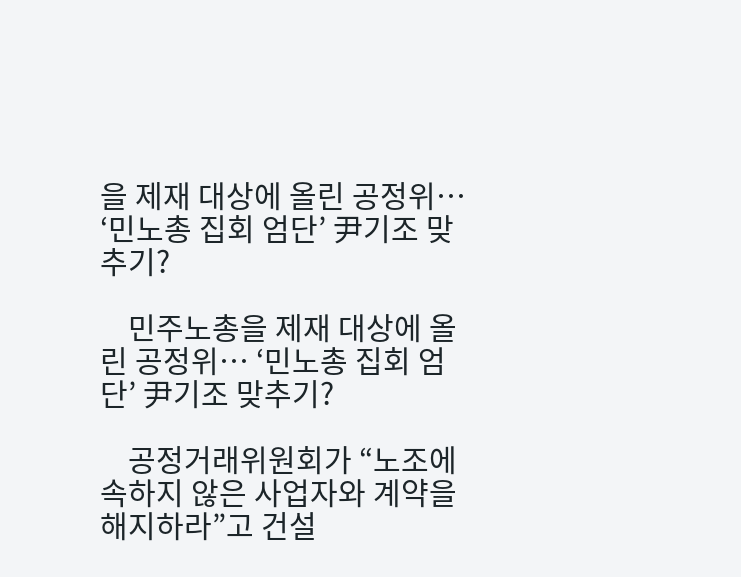을 제재 대상에 올린 공정위… ‘민노총 집회 엄단’ 尹기조 맞추기?

    민주노총을 제재 대상에 올린 공정위… ‘민노총 집회 엄단’ 尹기조 맞추기?

    공정거래위원회가 “노조에 속하지 않은 사업자와 계약을 해지하라”고 건설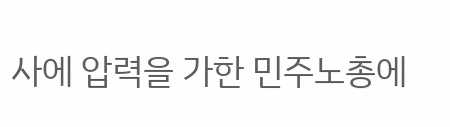사에 압력을 가한 민주노총에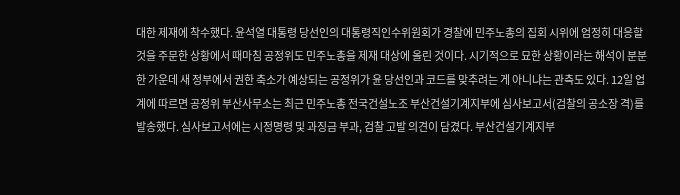대한 제재에 착수했다. 윤석열 대통령 당선인의 대통령직인수위원회가 경찰에 민주노총의 집회 시위에 엄정히 대응할 것을 주문한 상황에서 때마침 공정위도 민주노총을 제재 대상에 올린 것이다. 시기적으로 묘한 상황이라는 해석이 분분한 가운데 새 정부에서 권한 축소가 예상되는 공정위가 윤 당선인과 코드를 맞추려는 게 아니냐는 관측도 있다. 12일 업계에 따르면 공정위 부산사무소는 최근 민주노총 전국건설노조 부산건설기계지부에 심사보고서(검찰의 공소장 격)를 발송했다. 심사보고서에는 시정명령 및 과징금 부과, 검찰 고발 의견이 담겼다. 부산건설기계지부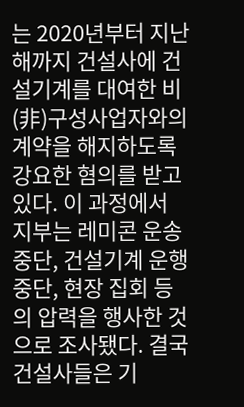는 2020년부터 지난해까지 건설사에 건설기계를 대여한 비(非)구성사업자와의 계약을 해지하도록 강요한 혐의를 받고 있다. 이 과정에서 지부는 레미콘 운송 중단, 건설기계 운행 중단, 현장 집회 등의 압력을 행사한 것으로 조사됐다. 결국 건설사들은 기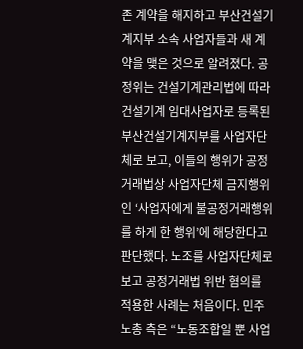존 계약을 해지하고 부산건설기계지부 소속 사업자들과 새 계약을 맺은 것으로 알려졌다. 공정위는 건설기계관리법에 따라 건설기계 임대사업자로 등록된 부산건설기계지부를 사업자단체로 보고, 이들의 행위가 공정거래법상 사업자단체 금지행위인 ‘사업자에게 불공정거래행위를 하게 한 행위’에 해당한다고 판단했다. 노조를 사업자단체로 보고 공정거래법 위반 혐의를 적용한 사례는 처음이다. 민주노총 측은 “노동조합일 뿐 사업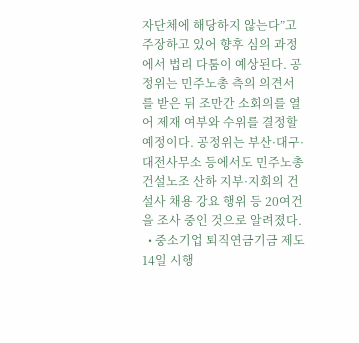자단체에 해당하지 않는다”고 주장하고 있어 향후 심의 과정에서 법리 다툼이 예상된다. 공정위는 민주노총 측의 의견서를 받은 뒤 조만간 소회의를 열어 제재 여부와 수위를 결정할 예정이다. 공정위는 부산·대구·대전사무소 등에서도 민주노총 건설노조 산하 지부·지회의 건설사 채용 강요 행위 등 20여건을 조사 중인 것으로 알려졌다.
  • 중소기업 퇴직연금기금 제도 14일 시행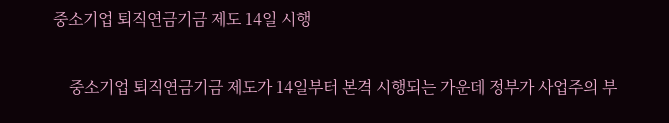중소기업 퇴직연금기금 제도 14일 시행

    중소기업 퇴직연금기금 제도가 14일부터 본격 시행되는 가운데 정부가 사업주의 부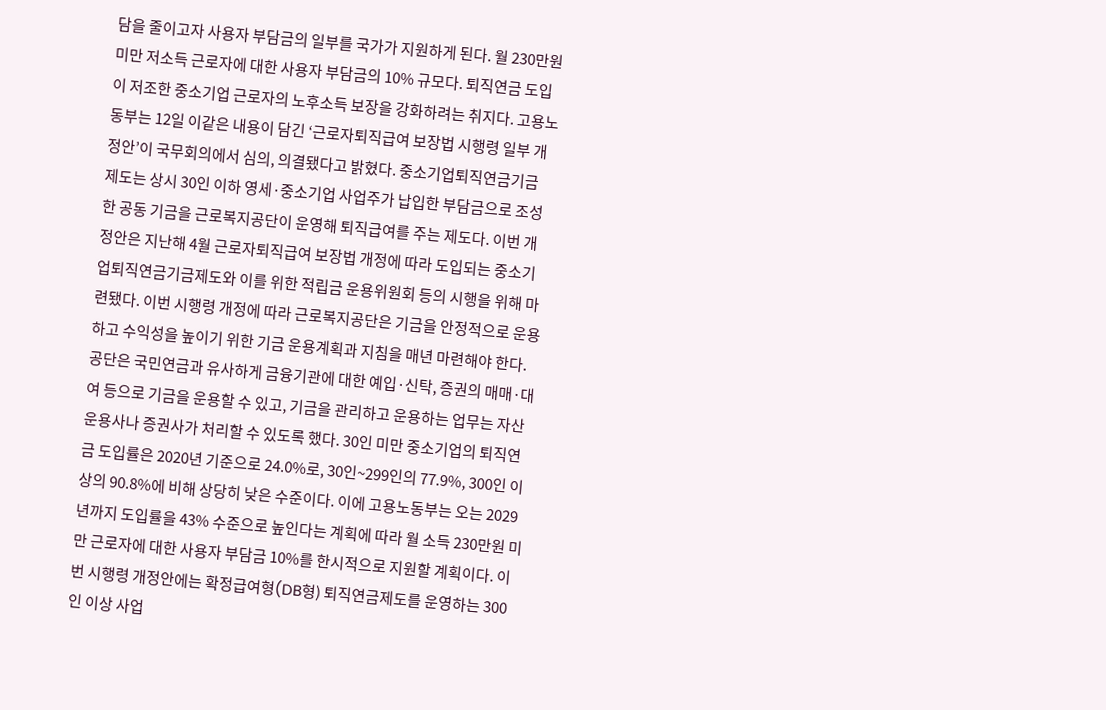담을 줄이고자 사용자 부담금의 일부를 국가가 지원하게 된다. 월 230만원 미만 저소득 근로자에 대한 사용자 부담금의 10% 규모다. 퇴직연금 도입이 저조한 중소기업 근로자의 노후소득 보장을 강화하려는 취지다. 고용노동부는 12일 이같은 내용이 담긴 ‘근로자퇴직급여 보장법 시행령 일부 개정안’이 국무회의에서 심의, 의결됐다고 밝혔다. 중소기업퇴직연금기금 제도는 상시 30인 이하 영세·중소기업 사업주가 납입한 부담금으로 조성한 공동 기금을 근로복지공단이 운영해 퇴직급여를 주는 제도다. 이번 개정안은 지난해 4월 근로자퇴직급여 보장법 개정에 따라 도입되는 중소기업퇴직연금기금제도와 이를 위한 적립금 운용위원회 등의 시행을 위해 마련됐다. 이번 시행령 개정에 따라 근로복지공단은 기금을 안정적으로 운용하고 수익성을 높이기 위한 기금 운용계획과 지침을 매년 마련해야 한다. 공단은 국민연금과 유사하게 금융기관에 대한 예입·신탁, 증권의 매매·대여 등으로 기금을 운용할 수 있고, 기금을 관리하고 운용하는 업무는 자산운용사나 증권사가 처리할 수 있도록 했다. 30인 미만 중소기업의 퇴직연금 도입률은 2020년 기준으로 24.0%로, 30인~299인의 77.9%, 300인 이상의 90.8%에 비해 상당히 낮은 수준이다. 이에 고용노동부는 오는 2029년까지 도입률을 43% 수준으로 높인다는 계획에 따라 월 소득 230만원 미만 근로자에 대한 사용자 부담금 10%를 한시적으로 지원할 계획이다. 이번 시행령 개정안에는 확정급여형(DB형) 퇴직연금제도를 운영하는 300인 이상 사업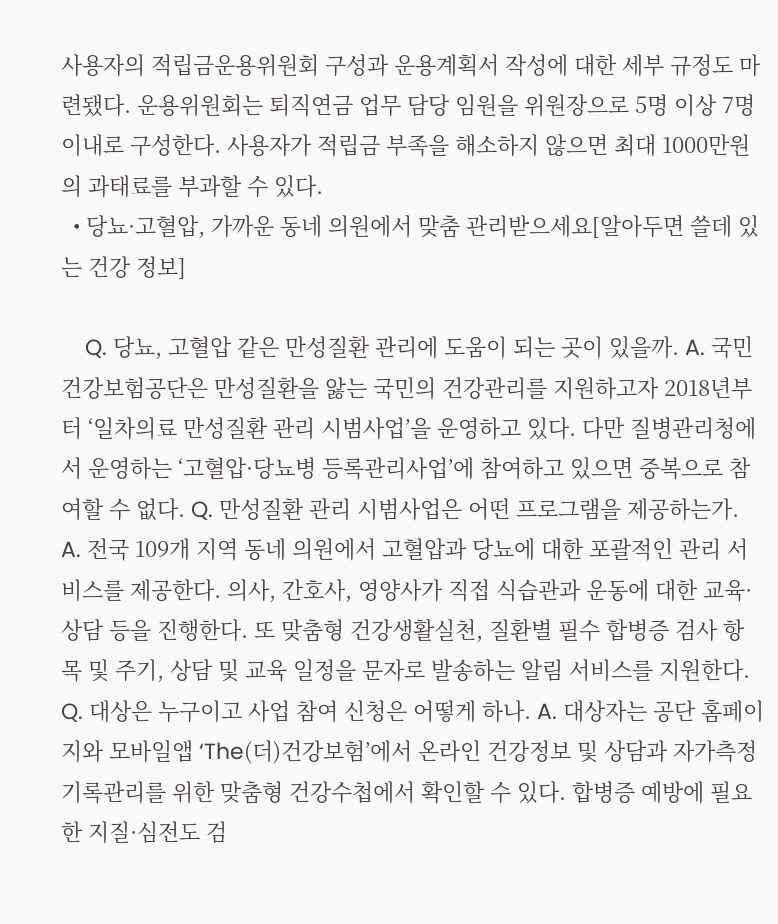사용자의 적립금운용위원회 구성과 운용계획서 작성에 대한 세부 규정도 마련됐다. 운용위원회는 퇴직연금 업무 담당 임원을 위원장으로 5명 이상 7명 이내로 구성한다. 사용자가 적립금 부족을 해소하지 않으면 최대 1000만원의 과태료를 부과할 수 있다.
  • 당뇨·고혈압, 가까운 동네 의원에서 맞춤 관리받으세요[알아두면 쓸데 있는 건강 정보]

    Q. 당뇨, 고혈압 같은 만성질환 관리에 도움이 되는 곳이 있을까. A. 국민건강보험공단은 만성질환을 앓는 국민의 건강관리를 지원하고자 2018년부터 ‘일차의료 만성질환 관리 시범사업’을 운영하고 있다. 다만 질병관리청에서 운영하는 ‘고혈압·당뇨병 등록관리사업’에 참여하고 있으면 중복으로 참여할 수 없다. Q. 만성질환 관리 시범사업은 어떤 프로그램을 제공하는가. A. 전국 109개 지역 동네 의원에서 고혈압과 당뇨에 대한 포괄적인 관리 서비스를 제공한다. 의사, 간호사, 영양사가 직접 식습관과 운동에 대한 교육·상담 등을 진행한다. 또 맞춤형 건강생활실천, 질환별 필수 합병증 검사 항목 및 주기, 상담 및 교육 일정을 문자로 발송하는 알림 서비스를 지원한다. Q. 대상은 누구이고 사업 참여 신청은 어떻게 하나. A. 대상자는 공단 홈페이지와 모바일앱 ‘The(더)건강보험’에서 온라인 건강정보 및 상담과 자가측정 기록관리를 위한 맞춤형 건강수첩에서 확인할 수 있다. 합병증 예방에 필요한 지질·심전도 검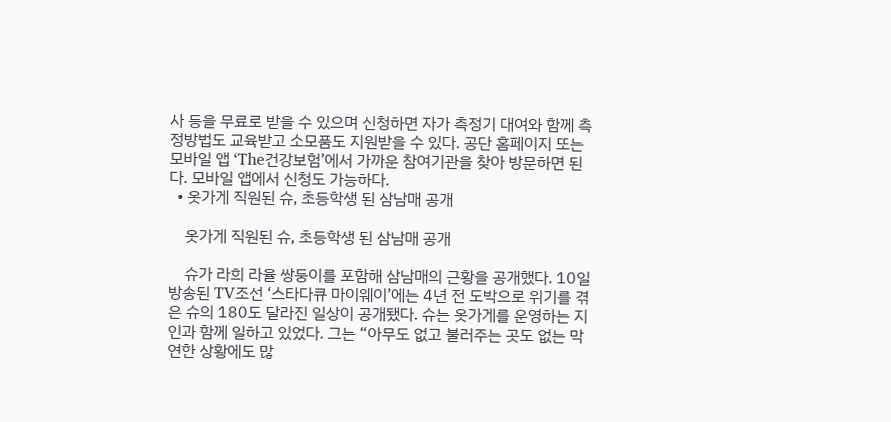사 등을 무료로 받을 수 있으며 신청하면 자가 측정기 대여와 함께 측정방법도 교육받고 소모품도 지원받을 수 있다. 공단 홈페이지 또는 모바일 앱 ‘The건강보험’에서 가까운 참여기관을 찾아 방문하면 된다. 모바일 앱에서 신청도 가능하다.
  • 옷가게 직원된 슈, 초등학생 된 삼남매 공개

    옷가게 직원된 슈, 초등학생 된 삼남매 공개

    슈가 라희 라율 쌍둥이를 포함해 삼남매의 근황을 공개했다. 10일 방송된 TV조선 ‘스타다큐 마이웨이’에는 4년 전 도박으로 위기를 겪은 슈의 180도 달라진 일상이 공개됐다. 슈는 옷가게를 운영하는 지인과 함께 일하고 있었다. 그는 “아무도 없고 불러주는 곳도 없는 막연한 상황에도 많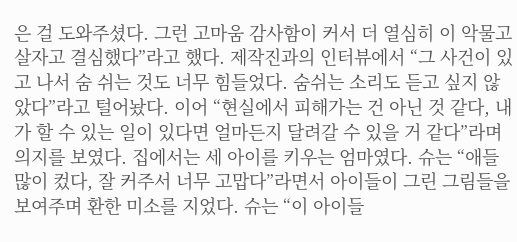은 걸 도와주셨다. 그런 고마움 감사함이 커서 더 열심히 이 악물고 살자고 결심했다”라고 했다. 제작진과의 인터뷰에서 “그 사건이 있고 나서 숨 쉬는 것도 너무 힘들었다. 숨쉬는 소리도 듣고 싶지 않았다”라고 털어놨다. 이어 “현실에서 피해가는 건 아닌 것 같다, 내가 할 수 있는 일이 있다면 얼마든지 달려갈 수 있을 거 같다”라며 의지를 보였다. 집에서는 세 아이를 키우는 엄마였다. 슈는 “애들 많이 컸다, 잘 커주서 너무 고맙다”라면서 아이들이 그린 그림들을 보여주며 환한 미소를 지었다. 슈는 “이 아이들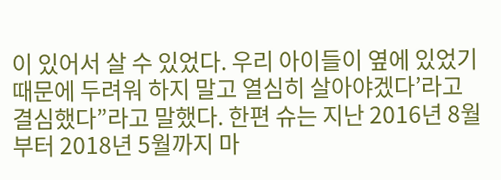이 있어서 살 수 있었다. 우리 아이들이 옆에 있었기 때문에 두려워 하지 말고 열심히 살아야겠다’라고 결심했다”라고 말했다. 한편 슈는 지난 2016년 8월부터 2018년 5월까지 마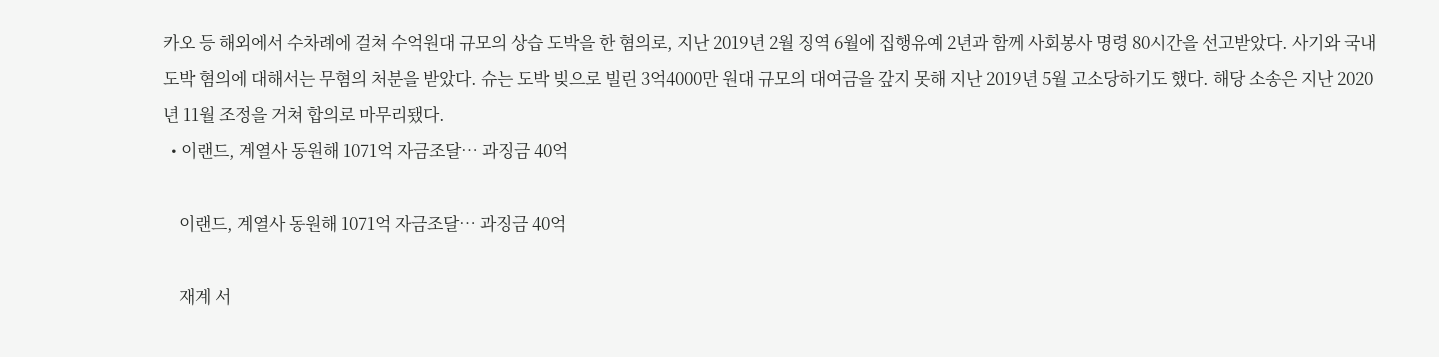카오 등 해외에서 수차례에 걸쳐 수억원대 규모의 상습 도박을 한 혐의로, 지난 2019년 2월 징역 6월에 집행유예 2년과 함께 사회봉사 명령 80시간을 선고받았다. 사기와 국내 도박 혐의에 대해서는 무혐의 처분을 받았다. 슈는 도박 빚으로 빌린 3억4000만 원대 규모의 대여금을 갚지 못해 지난 2019년 5월 고소당하기도 했다. 해당 소송은 지난 2020년 11월 조정을 거쳐 합의로 마무리됐다.
  • 이랜드, 계열사 동원해 1071억 자금조달… 과징금 40억

    이랜드, 계열사 동원해 1071억 자금조달… 과징금 40억

    재계 서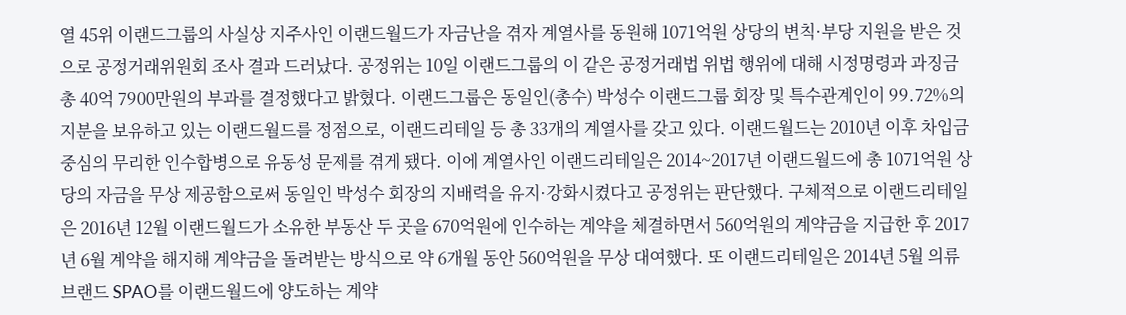열 45위 이랜드그룹의 사실상 지주사인 이랜드월드가 자금난을 겪자 계열사를 동원해 1071억원 상당의 변칙·부당 지원을 받은 것으로 공정거래위원회 조사 결과 드러났다. 공정위는 10일 이랜드그룹의 이 같은 공정거래법 위법 행위에 대해 시정명령과 과징금 총 40억 7900만원의 부과를 결정했다고 밝혔다. 이랜드그룹은 동일인(총수) 박성수 이랜드그룹 회장 및 특수관계인이 99.72%의 지분을 보유하고 있는 이랜드월드를 정점으로, 이랜드리테일 등 총 33개의 계열사를 갖고 있다. 이랜드월드는 2010년 이후 차입금 중심의 무리한 인수합병으로 유동성 문제를 겪게 됐다. 이에 계열사인 이랜드리테일은 2014~2017년 이랜드월드에 총 1071억원 상당의 자금을 무상 제공함으로써 동일인 박성수 회장의 지배력을 유지·강화시켰다고 공정위는 판단했다. 구체적으로 이랜드리테일은 2016년 12월 이랜드월드가 소유한 부동산 두 곳을 670억원에 인수하는 계약을 체결하면서 560억원의 계약금을 지급한 후 2017년 6월 계약을 해지해 계약금을 돌려받는 방식으로 약 6개월 동안 560억원을 무상 대여했다. 또 이랜드리테일은 2014년 5월 의류 브랜드 SPAO를 이랜드월드에 양도하는 계약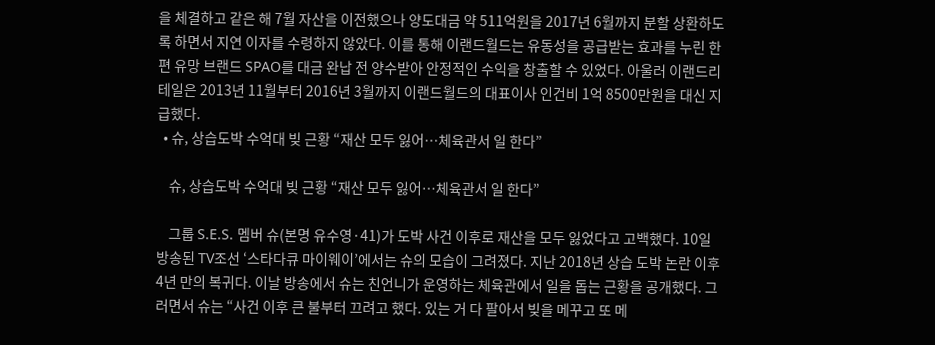을 체결하고 같은 해 7월 자산을 이전했으나 양도대금 약 511억원을 2017년 6월까지 분할 상환하도록 하면서 지연 이자를 수령하지 않았다. 이를 통해 이랜드월드는 유동성을 공급받는 효과를 누린 한편 유망 브랜드 SPAO를 대금 완납 전 양수받아 안정적인 수익을 창출할 수 있었다. 아울러 이랜드리테일은 2013년 11월부터 2016년 3월까지 이랜드월드의 대표이사 인건비 1억 8500만원을 대신 지급했다.
  • 슈, 상습도박 수억대 빚 근황 “재산 모두 잃어…체육관서 일 한다”

    슈, 상습도박 수억대 빚 근황 “재산 모두 잃어…체육관서 일 한다”

    그룹 S.E.S. 멤버 슈(본명 유수영·41)가 도박 사건 이후로 재산을 모두 잃었다고 고백했다. 10일 방송된 TV조선 ‘스타다큐 마이웨이’에서는 슈의 모습이 그려졌다. 지난 2018년 상습 도박 논란 이후 4년 만의 복귀다. 이날 방송에서 슈는 친언니가 운영하는 체육관에서 일을 돕는 근황을 공개했다. 그러면서 슈는 “사건 이후 큰 불부터 끄려고 했다. 있는 거 다 팔아서 빚을 메꾸고 또 메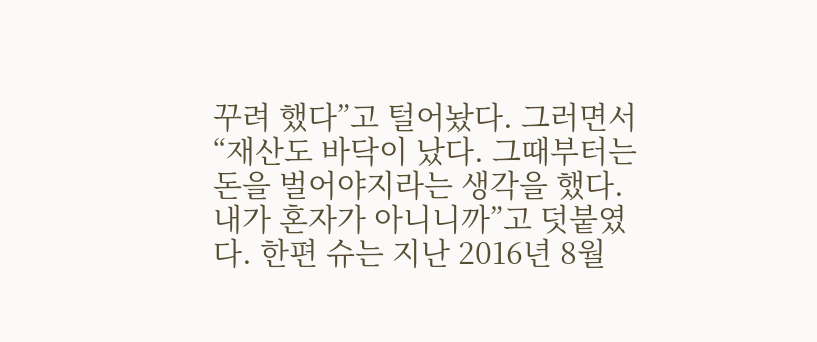꾸려 했다”고 털어놨다. 그러면서 “재산도 바닥이 났다. 그때부터는 돈을 벌어야지라는 생각을 했다. 내가 혼자가 아니니까”고 덧붙였다. 한편 슈는 지난 2016년 8월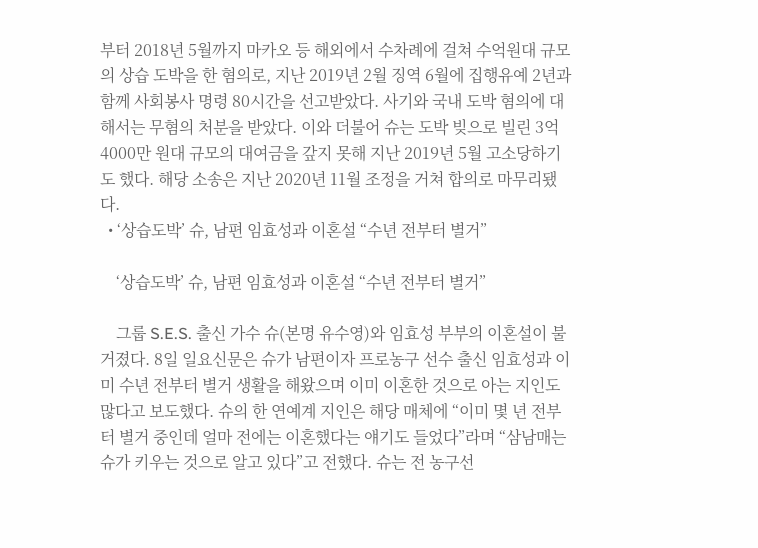부터 2018년 5월까지 마카오 등 해외에서 수차례에 걸쳐 수억원대 규모의 상습 도박을 한 혐의로, 지난 2019년 2월 징역 6월에 집행유예 2년과 함께 사회봉사 명령 80시간을 선고받았다. 사기와 국내 도박 혐의에 대해서는 무혐의 처분을 받았다. 이와 더불어 슈는 도박 빚으로 빌린 3억 4000만 원대 규모의 대여금을 갚지 못해 지난 2019년 5월 고소당하기도 했다. 해당 소송은 지난 2020년 11월 조정을 거쳐 합의로 마무리됐다.
  • ‘상습도박’ 슈, 남편 임효성과 이혼설 “수년 전부터 별거”

    ‘상습도박’ 슈, 남편 임효성과 이혼설 “수년 전부터 별거”

    그룹 S.E.S. 출신 가수 슈(본명 유수영)와 임효성 부부의 이혼설이 불거졌다. 8일 일요신문은 슈가 남편이자 프로농구 선수 출신 임효성과 이미 수년 전부터 별거 생활을 해왔으며 이미 이혼한 것으로 아는 지인도 많다고 보도했다. 슈의 한 연예계 지인은 해당 매체에 “이미 몇 년 전부터 별거 중인데 얼마 전에는 이혼했다는 얘기도 들었다”라며 “삼남매는 슈가 키우는 것으로 알고 있다”고 전했다. 슈는 전 농구선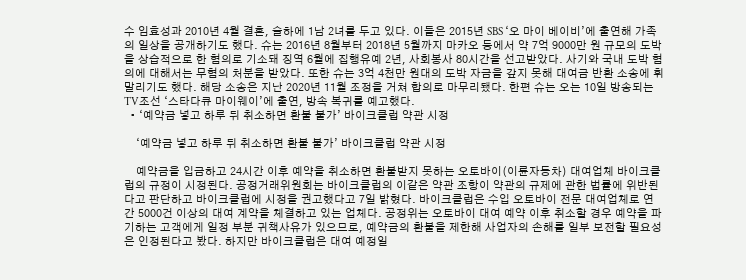수 임효성과 2010년 4월 결혼, 슬하에 1남 2녀를 두고 있다. 이들은 2015년 SBS ‘오 마이 베이비’에 출연해 가족의 일상을 공개하기도 했다. 슈는 2016년 8월부터 2018년 5월까지 마카오 등에서 약 7억 9000만 원 규모의 도박을 상습적으로 한 혐의로 기소돼 징역 6월에 집행유예 2년, 사회봉사 80시간을 선고받았다. 사기와 국내 도박 혐의에 대해서는 무혐의 처분을 받았다. 또한 슈는 3억 4천만 원대의 도박 자금을 갚지 못해 대여금 반환 소송에 휘말리기도 했다. 해당 소송은 지난 2020년 11월 조정을 거쳐 합의로 마무리됐다. 한편 슈는 오는 10일 방송되는 TV조선 ‘스타다큐 마이웨이’에 출연, 방속 복귀를 예고했다.
  • ‘예약금 넣고 하루 뒤 취소하면 환불 불가’ 바이크클럽 약관 시정

    ‘예약금 넣고 하루 뒤 취소하면 환불 불가’ 바이크클럽 약관 시정

    예약금을 입금하고 24시간 이후 예약을 취소하면 환불받지 못하는 오토바이(이륜자동차) 대여업체 바이크클럽의 규정이 시정된다. 공정거래위원회는 바이크클럽의 이같은 약관 조항이 약관의 규제에 관한 법률에 위반된다고 판단하고 바이크클럽에 시정을 권고했다고 7일 밝혔다. 바이크클럽은 수입 오토바이 전문 대여업체로 연간 5000건 이상의 대여 계약을 체결하고 있는 업체다. 공정위는 오토바이 대여 예약 이후 취소할 경우 예약을 파기하는 고객에게 일정 부분 귀책사유가 있으므로, 예약금의 환불을 제한해 사업자의 손해를 일부 보전할 필요성은 인정된다고 봤다. 하지만 바이크클럽은 대여 예정일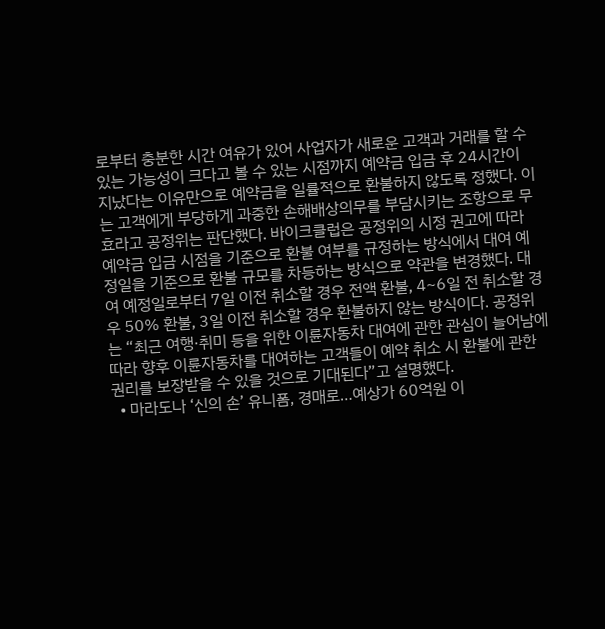로부터 충분한 시간 여유가 있어 사업자가 새로운 고객과 거래를 할 수 있는 가능성이 크다고 볼 수 있는 시점까지 예약금 입금 후 24시간이 지났다는 이유만으로 예약금을 일률적으로 환불하지 않도록 정했다. 이는 고객에게 부당하게 과중한 손해배상의무를 부담시키는 조항으로 무효라고 공정위는 판단했다. 바이크클럽은 공정위의 시정 권고에 따라 예약금 입금 시점을 기준으로 환불 여부를 규정하는 방식에서 대여 예정일을 기준으로 환불 규모를 차등하는 방식으로 약관을 변경했다. 대여 예정일로부터 7일 이전 취소할 경우 전액 환불, 4~6일 전 취소할 경우 50% 환불, 3일 이전 취소할 경우 환불하지 않는 방식이다. 공정위는 “최근 여행·취미 등을 위한 이륜자동차 대여에 관한 관심이 늘어남에 따라 향후 이륜자동차를 대여하는 고객들이 예약 취소 시 환불에 관한 권리를 보장받을 수 있을 것으로 기대된다”고 설명했다.
  • 마라도나 ‘신의 손’ 유니폼, 경매로…예상가 60억원 이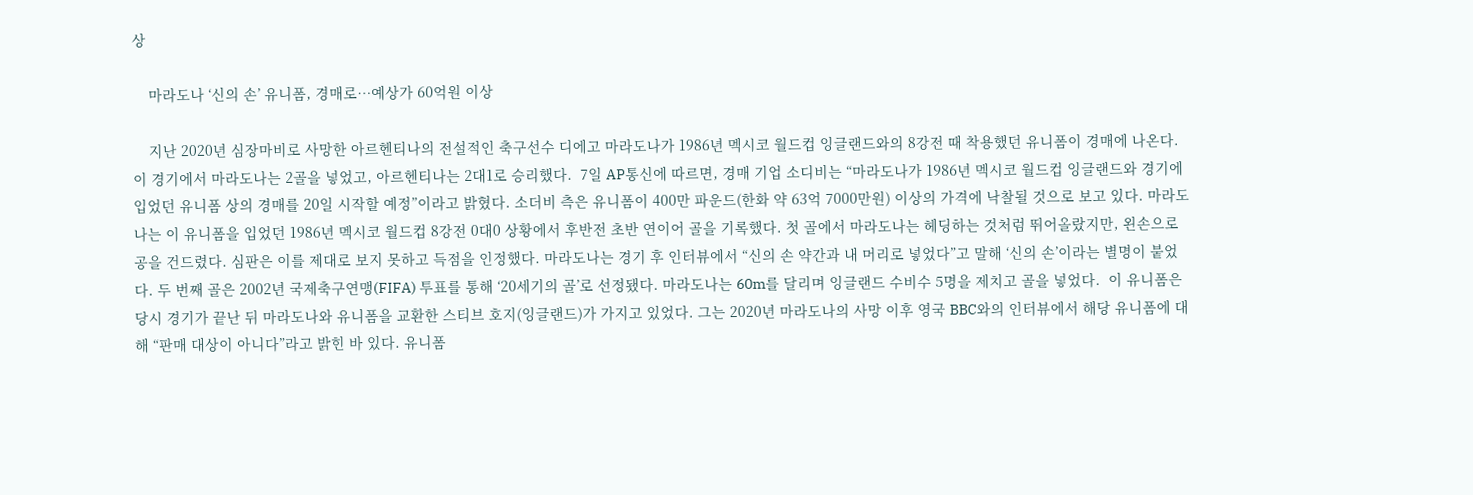상

    마라도나 ‘신의 손’ 유니폼, 경매로…예상가 60억원 이상

    지난 2020년 심장마비로 사망한 아르헨티나의 전설적인 축구선수 디에고 마라도나가 1986년 멕시코 월드컵 잉글랜드와의 8강전 때 착용했던 유니폼이 경매에 나온다. 이 경기에서 마라도나는 2골을 넣었고, 아르헨티나는 2대1로 승리했다.  7일 AP통신에 따르면, 경매 기업 소디비는 “마라도나가 1986년 멕시코 월드컵 잉글랜드와 경기에 입었던 유니폼 상의 경매를 20일 시작할 예정”이라고 밝혔다. 소더비 측은 유니폼이 400만 파운드(한화 약 63억 7000만원) 이상의 가격에 낙찰될 것으로 보고 있다. 마라도나는 이 유니폼을 입었던 1986년 멕시코 월드컵 8강전 0대0 상황에서 후반전 초반 연이어 골을 기록했다. 첫 골에서 마라도나는 헤딩하는 것처럼 뛰어올랐지만, 왼손으로 공을 건드렸다. 심판은 이를 제대로 보지 못하고 득점을 인정했다. 마라도나는 경기 후 인터뷰에서 “신의 손 약간과 내 머리로 넣었다”고 말해 ‘신의 손’이라는 별명이 붙었다. 두 번째 골은 2002년 국제축구연맹(FIFA) 투표를 통해 ‘20세기의 골’로 선정됐다. 마라도나는 60m를 달리며 잉글랜드 수비수 5명을 제치고 골을 넣었다.  이 유니폼은 당시 경기가 끝난 뒤 마라도나와 유니폼을 교환한 스티브 호지(잉글랜드)가 가지고 있었다. 그는 2020년 마라도나의 사망 이후 영국 BBC와의 인터뷰에서 해당 유니폼에 대해 “판매 대상이 아니다”라고 밝힌 바 있다. 유니폼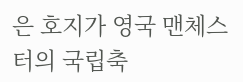은 호지가 영국 맨체스터의 국립축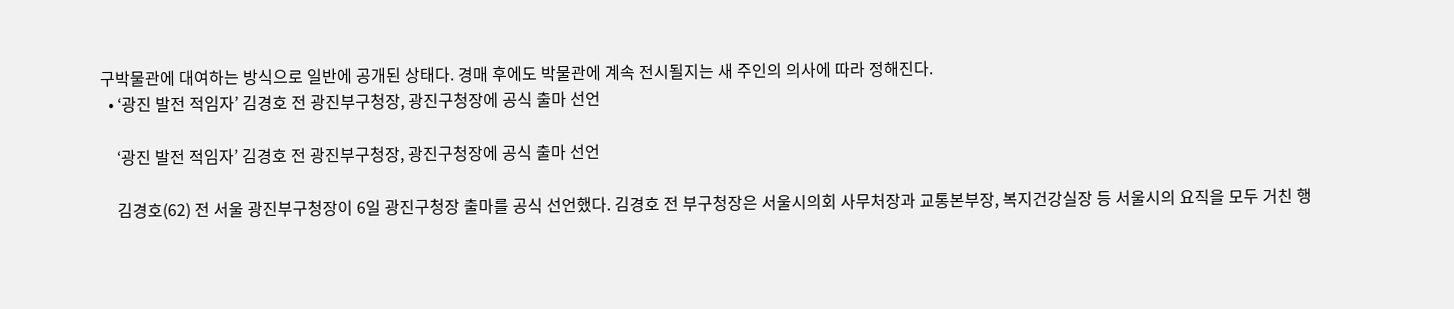구박물관에 대여하는 방식으로 일반에 공개된 상태다. 경매 후에도 박물관에 계속 전시될지는 새 주인의 의사에 따라 정해진다.
  • ‘광진 발전 적임자’ 김경호 전 광진부구청장, 광진구청장에 공식 출마 선언

    ‘광진 발전 적임자’ 김경호 전 광진부구청장, 광진구청장에 공식 출마 선언

    김경호(62) 전 서울 광진부구청장이 6일 광진구청장 출마를 공식 선언했다. 김경호 전 부구청장은 서울시의회 사무처장과 교통본부장, 복지건강실장 등 서울시의 요직을 모두 거친 행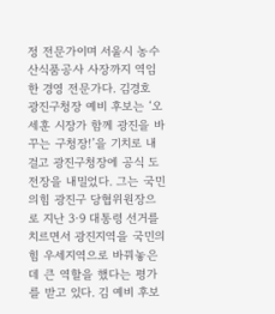정 전문가이며 서울시 농수산식품공사 사장까지 역임한 경영 전문가다. 김경호 광진구청장 예비 후보는 ‘오세훈 시장가 함께 광진을 바꾸는 구청장!’을 기치로 내걸고 광진구청장에 공식 도전장을 내밀었다. 그는 국민의힘 광진구 당협위원장으로 지난 3·9 대통령 선거를 치르면서 광진지역을 국민의힘 우세지역으로 바꿔놓은데 큰 역할을 했다는 평가를 받고 있다. 김 예비 후보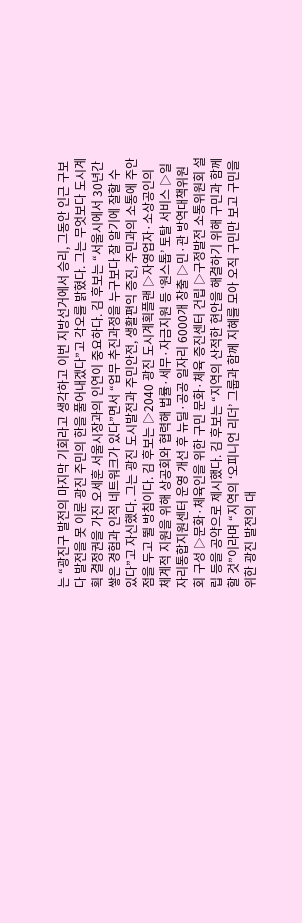는 “광진구 발전의 마지막 기회라고 생각하고 이번 지방선거에서 승리, 그동안 인근 구보다 발전을 못 이룬 광진 주민의 한을 풀어내겠다”고 각오를 밝혔다. 그는 무엇보다 도시계획 결정권을 가진 오세훈 서울시장과의 인연이 중요하다. 김 후보는 “서울시에서 30년간 쌓은 경험과 인적 네트워크가 있다”면서 “업무 추진과정을 누구보다 잘 알기에 잘할 수 있다”고 자신했다. 그는 광진 도시발전과 주민안전, 생활편익 증진, 주민과의 소통에 주안점을 두고 뛸 방침이다. 김 후보는 ▷2040 광진 도시계획플랜 ▷자영업자·소상공인의 체계적 지원을 위해 상공회와 협력해 법률·세무·자금지원 등 ‘원스톱’ 토탈 서비스 ▷일자리통합지원센터 운영 개선 후 뉴딜·공공 일자리 6000개 창출 ▷민·관 방역대책위원회 구성 ▷문화·체육인을 위한 구민 문화·체육 증진센터 건립 ▷구정발전 소통위원회 설립 등을 공약으로 제시했다. 김 후보는 “지역의 산적한 현안을 해결하기 위해 구민과 함께 할 것”이라며 “지역의 ‘오피니언 리더’ 그룹과 함께 지혜를 모아 오직 구민만 보고 구민을 위한 광진 발전의 대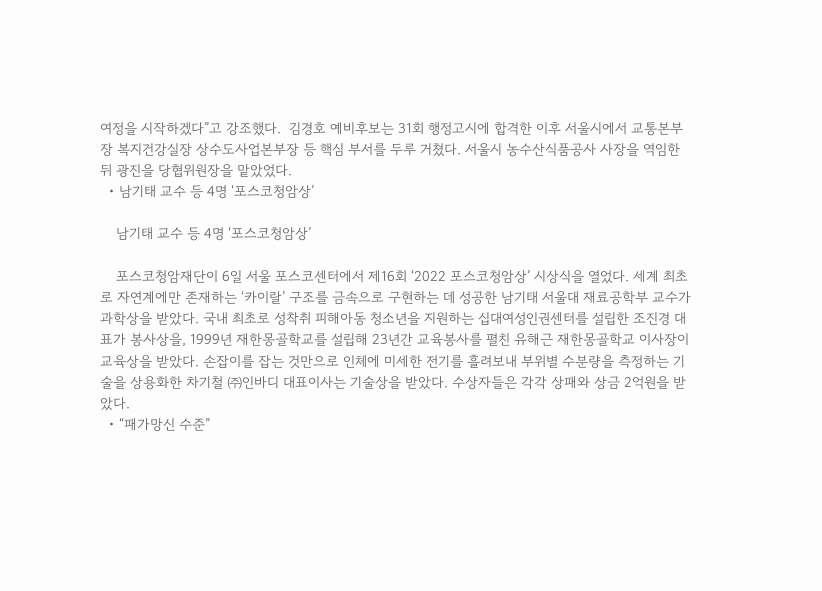여정을 시작하겠다”고 강조했다.  김경호 예비후보는 31회 행정고시에 합격한 이후 서울시에서 교통본부장 복지건강실장 상수도사업본부장 등 핵심 부서를 두루 거쳤다. 서울시 농수산식품공사 사장을 역임한 뒤 광진을 당협위원장을 맡았었다.
  • 남기태 교수 등 4명 ‘포스코청암상’

    남기태 교수 등 4명 ‘포스코청암상’

    포스코청암재단이 6일 서울 포스코센터에서 제16회 ‘2022 포스코청암상’ 시상식을 열었다. 세계 최초로 자연계에만 존재하는 ‘카이랄’ 구조를 금속으로 구현하는 데 성공한 남기태 서울대 재료공학부 교수가 과학상을 받았다. 국내 최초로 성착취 피해아동 청소년을 지원하는 십대여성인권센터를 설립한 조진경 대표가 봉사상을, 1999년 재한몽골학교를 설립해 23년간 교육봉사를 펼친 유해근 재한몽골학교 이사장이 교육상을 받았다. 손잡이를 잡는 것만으로 인체에 미세한 전기를 흘려보내 부위별 수분량을 측정하는 기술을 상용화한 차기철 ㈜인바디 대표이사는 기술상을 받았다. 수상자들은 각각 상패와 상금 2억원을 받았다.
  • “패가망신 수준”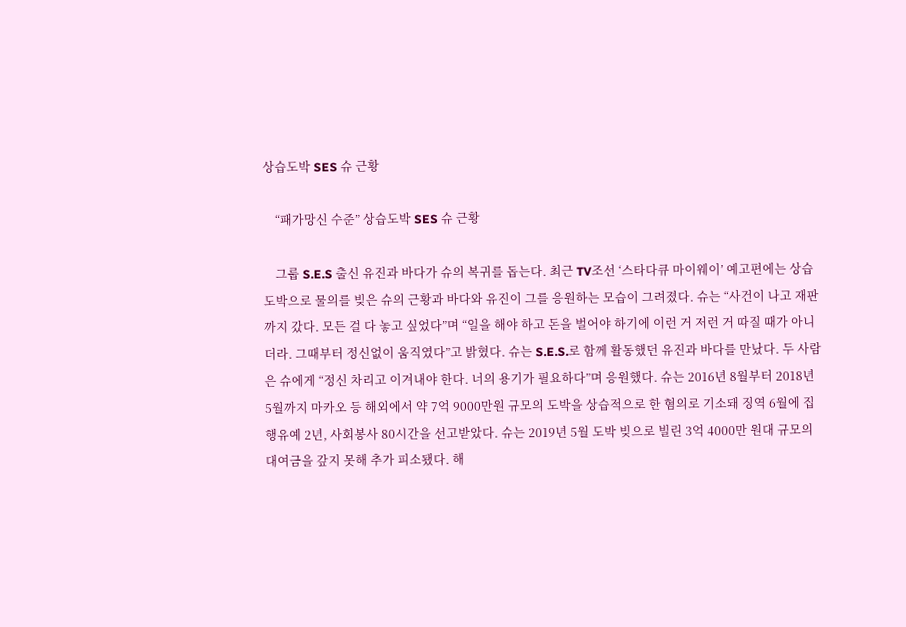상습도박 SES 슈 근황

    “패가망신 수준” 상습도박 SES 슈 근황

    그룹 S.E.S 출신 유진과 바다가 슈의 복귀를 돕는다. 최근 TV조선 ‘스타다큐 마이웨이’ 예고편에는 상습도박으로 물의를 빚은 슈의 근황과 바다와 유진이 그를 응원하는 모습이 그려졌다. 슈는 “사건이 나고 재판까지 갔다. 모든 걸 다 놓고 싶었다”며 “일을 해야 하고 돈을 벌어야 하기에 이런 거 저런 거 따질 때가 아니더라. 그때부터 정신없이 움직였다”고 밝혔다. 슈는 S.E.S.로 함께 활동했던 유진과 바다를 만났다. 두 사람은 슈에게 “정신 차리고 이겨내야 한다. 너의 용기가 필요하다”며 응원했다. 슈는 2016년 8월부터 2018년 5월까지 마카오 등 해외에서 약 7억 9000만원 규모의 도박을 상습적으로 한 혐의로 기소돼 징역 6월에 집행유예 2년, 사회봉사 80시간을 선고받았다. 슈는 2019년 5월 도박 빚으로 빌린 3억 4000만 원대 규모의 대여금을 갚지 못해 추가 피소됐다. 해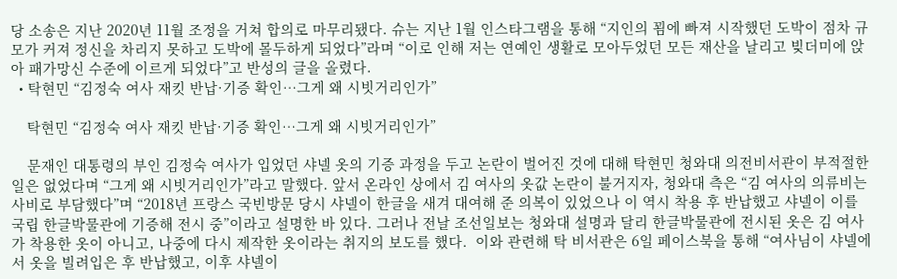당 소송은 지난 2020년 11월 조정을 거쳐 합의로 마무리됐다. 슈는 지난 1월 인스타그램을 통해 “지인의 꾐에 빠져 시작했던 도박이 점차 규모가 커져 정신을 차리지 못하고 도박에 몰두하게 되었다”라며 “이로 인해 저는 연예인 생활로 모아두었던 모든 재산을 날리고 빚더미에 앉아 패가망신 수준에 이르게 되었다”고 반성의 글을 올렸다.
  • 탁현민 “김정숙 여사 재킷 반납·기증 확인…그게 왜 시빗거리인가”

    탁현민 “김정숙 여사 재킷 반납·기증 확인…그게 왜 시빗거리인가”

    문재인 대통령의 부인 김정숙 여사가 입었던 샤넬 옷의 기증 과정을 두고 논란이 벌어진 것에 대해 탁현민 청와대 의전비서관이 부적절한 일은 없었다며 “그게 왜 시빗거리인가”라고 말했다. 앞서 온라인 상에서 김 여사의 옷값 논란이 불거지자, 청와대 측은 “김 여사의 의류비는 사비로 부담했다”며 “2018년 프랑스 국빈방문 당시 샤넬이 한글을 새겨 대여해 준 의복이 있었으나 이 역시 착용 후 반납했고 샤넬이 이를 국립 한글박물관에 기증해 전시 중”이라고 설명한 바 있다. 그러나 전날 조선일보는 청와대 설명과 달리 한글박물관에 전시된 옷은 김 여사가 착용한 옷이 아니고, 나중에 다시 제작한 옷이라는 취지의 보도를 했다.  이와 관련해 탁 비서관은 6일 페이스북을 통해 “여사님이 샤넬에서 옷을 빌려입은 후 반납했고, 이후 샤넬이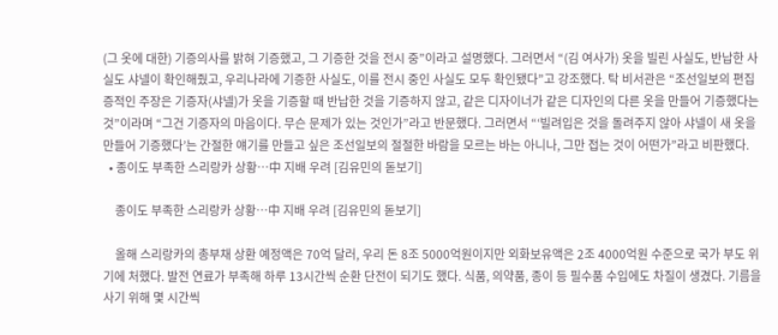(그 옷에 대한) 기증의사를 밝혀 기증했고, 그 기증한 것을 전시 중”이라고 설명했다. 그러면서 “(김 여사가) 옷을 빌린 사실도, 반납한 사실도 샤넬이 확인해줬고, 우리나라에 기증한 사실도, 이를 전시 중인 사실도 모두 확인됐다”고 강조했다. 탁 비서관은 “조선일보의 편집증적인 주장은 기증자(샤넬)가 옷을 기증할 때 반납한 것을 기증하지 않고, 같은 디자이너가 같은 디자인의 다른 옷을 만들어 기증했다는 것”이라며 “그건 기증자의 마음이다. 무슨 문제가 있는 것인가”라고 반문했다. 그러면서 “‘빌려입은 것을 돌려주지 않아 샤넬이 새 옷을 만들어 기증했다’는 간절한 얘기를 만들고 싶은 조선일보의 절절한 바람을 모르는 바는 아니나, 그만 접는 것이 어떤가”라고 비판했다.
  • 종이도 부족한 스리랑카 상황…中 지배 우려 [김유민의 돋보기]

    종이도 부족한 스리랑카 상황…中 지배 우려 [김유민의 돋보기]

    올해 스리랑카의 총부채 상환 예정액은 70억 달러, 우리 돈 8조 5000억원이지만 외화보유액은 2조 4000억원 수준으로 국가 부도 위기에 처했다. 발전 연료가 부족해 하루 13시간씩 순환 단전이 되기도 했다. 식품, 의약품, 종이 등 필수품 수입에도 차질이 생겼다. 기름을 사기 위해 몇 시간씩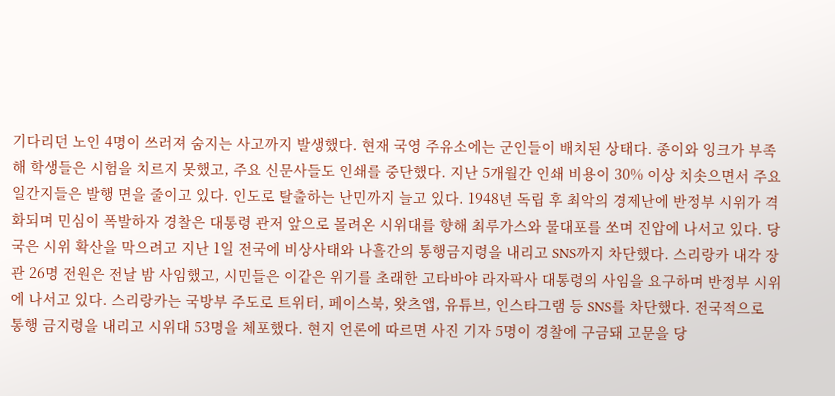기다리던 노인 4명이 쓰러져 숨지는 사고까지 발생했다. 현재 국영 주유소에는 군인들이 배치된 상태다. 종이와 잉크가 부족해 학생들은 시험을 치르지 못했고, 주요 신문사들도 인쇄를 중단했다. 지난 5개월간 인쇄 비용이 30% 이상 치솟으면서 주요 일간지들은 발행 면을 줄이고 있다. 인도로 탈출하는 난민까지 늘고 있다. 1948년 독립 후 최악의 경제난에 반정부 시위가 격화되며 민심이 폭발하자 경찰은 대통령 관저 앞으로 몰려온 시위대를 향해 최루가스와 물대포를 쏘며 진압에 나서고 있다. 당국은 시위 확산을 막으려고 지난 1일 전국에 비상사태와 나흘간의 통행금지령을 내리고 SNS까지 차단했다. 스리랑카 내각 장관 26명 전원은 전날 밤 사임했고, 시민들은 이같은 위기를 초래한 고타바야 라자팍사 대통령의 사임을 요구하며 반정부 시위에 나서고 있다. 스리랑카는 국방부 주도로 트위터, 페이스북, 왓츠앱, 유튜브, 인스타그램 등 SNS를 차단했다. 전국적으로 통행 금지령을 내리고 시위대 53명을 체포했다. 현지 언론에 따르면 사진 기자 5명이 경찰에 구금돼 고문을 당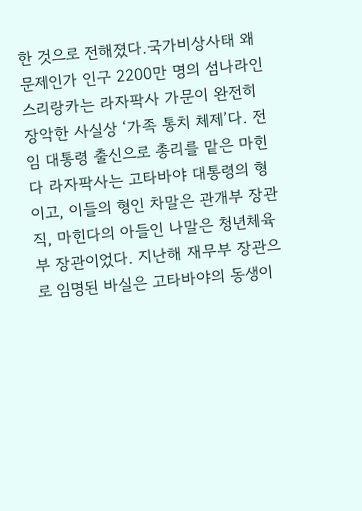한 것으로 전해졌다.국가비상사태 왜 문제인가 인구 2200만 명의 섬나라인 스리랑카는 라자팍사 가문이 완전히 장악한 사실상 ‘가족 통치 체제’다. 전임 대통령 출신으로 총리를 맡은 마힌다 라자팍사는 고타바야 대통령의 형이고, 이들의 형인 차말은 관개부 장관직, 마힌다의 아들인 나말은 청년체육부 장관이었다. 지난해 재무부 장관으로 임명된 바실은 고타바야의 동생이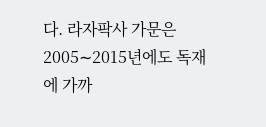다. 라자팍사 가문은 2005∼2015년에도 독재에 가까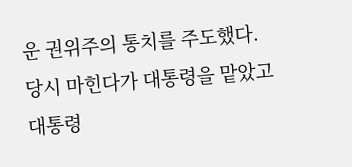운 권위주의 통치를 주도했다. 당시 마힌다가 대통령을 맡았고 대통령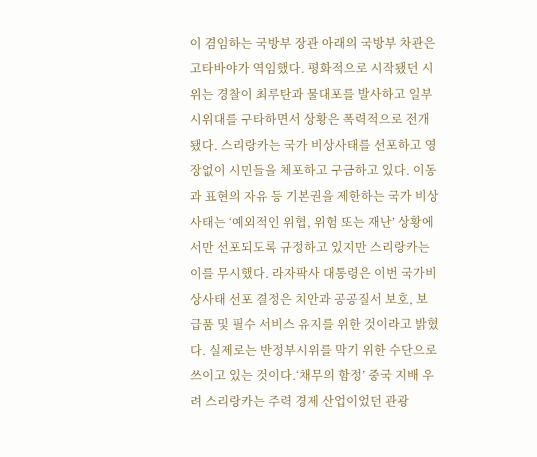이 겸임하는 국방부 장관 아래의 국방부 차관은 고타바야가 역임했다. 평화적으로 시작됐던 시위는 경찰이 최루탄과 물대포를 발사하고 일부 시위대를 구타하면서 상황은 폭력적으로 전개됐다. 스리랑카는 국가 비상사태를 선포하고 영장없이 시민들을 체포하고 구금하고 있다. 이동과 표현의 자유 등 기본권을 제한하는 국가 비상사태는 ‘예외적인 위협, 위험 또는 재난’ 상황에서만 선포되도록 규정하고 있지만 스리랑카는 이를 무시했다. 라자팍사 대통령은 이번 국가비상사태 선포 결정은 치안과 공공질서 보호, 보급품 및 필수 서비스 유지를 위한 것이라고 밝혔다. 실제로는 반정부시위를 막기 위한 수단으로 쓰이고 있는 것이다.‘채무의 함정’ 중국 지배 우려 스리랑카는 주력 경제 산업이었던 관광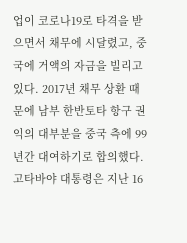업이 코로나19로 타격을 받으면서 채무에 시달렸고, 중국에 거액의 자금을 빌리고 있다. 2017년 채무 상환 때문에 남부 한반토타 항구 권익의 대부분을 중국 측에 99년간 대여하기로 합의했다. 고타바야 대통령은 지난 16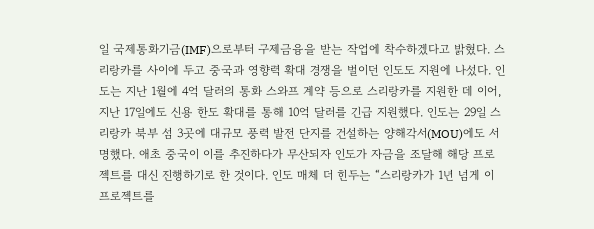일 국제통화기금(IMF)으로부터 구제금융을 받는 작업에 착수하겠다고 밝혔다. 스리랑카를 사이에 두고 중국과 영향력 확대 경쟁을 벌이던 인도도 지원에 나섰다. 인도는 지난 1월에 4억 달러의 통화 스와프 계약 등으로 스리랑카를 지원한 데 이어, 지난 17일에도 신용 한도 확대를 통해 10억 달러를 긴급 지원했다. 인도는 29일 스리랑카 북부 섬 3곳에 대규모 풍력 발전 단지를 건설하는 양해각서(MOU)에도 서명했다. 애초 중국이 이를 추진하다가 무산되자 인도가 자금을 조달해 해당 프로젝트를 대신 진행하기로 한 것이다. 인도 매체 더 힌두는 “스리랑카가 1년 넘게 이 프로젝트를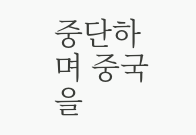중단하며 중국을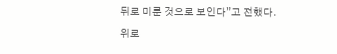뒤로 미룬 것으로 보인다”고 전했다.
위로